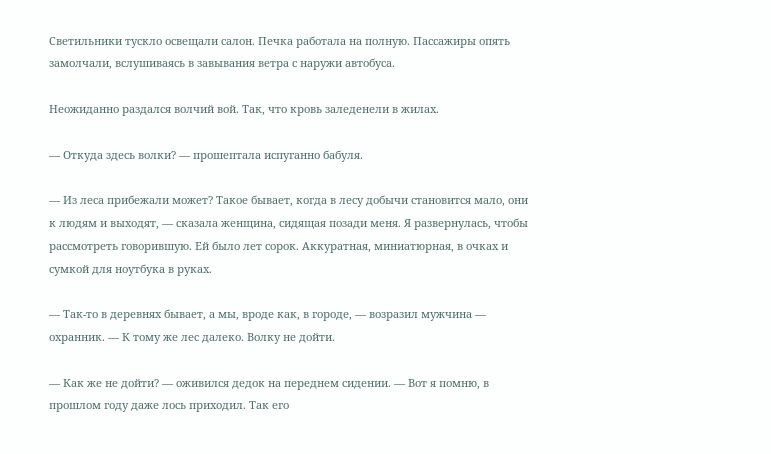Светильники тускло освещали салон. Печка работала на полную. Пассажиры опять замолчали, вслушиваясь в завывания ветра с наружи автобуса.

Неожиданно раздался волчий вой. Так, что кровь заледенели в жилах.

— Откуда здесь волки? — прошептала испуганно бабуля.

— Из леса прибежали может? Такое бывает, когда в лесу добычи становится мало, они к людям и выходят, — сказала женщина, сидящая позади меня. Я развернулась, чтобы рассмотреть говорившую. Ей было лет сорок. Аккуратная, миниатюрная, в очках и сумкой для ноутбука в руках.

— Так-то в деревнях бывает, а мы, вроде как, в городе, — возразил мужчина — охранник. — К тому же лес далеко. Волку не дойти.

— Как же не дойти? — оживился дедок на переднем сидении. — Вот я помню, в прошлом году даже лось приходил. Так его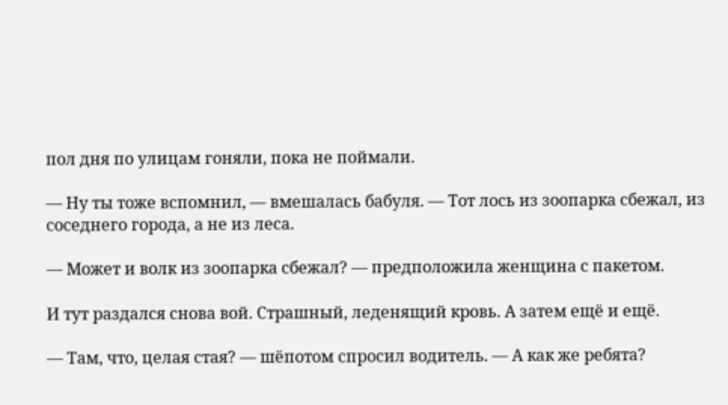пол дня по улицам гоняли, пока не поймали.

— Ну ты тоже вспомнил, — вмешалась бабуля. — Тот лось из зоопарка сбежал, из соседнего города, а не из леса.

— Может и волк из зоопарка сбежал? — предположила женщина с пакетом.

И тут раздался снова вой. Страшный, леденящий кровь. А затем ещё и ещё.

— Там, что, целая стая? — шёпотом спросил водитель. — А как же ребята?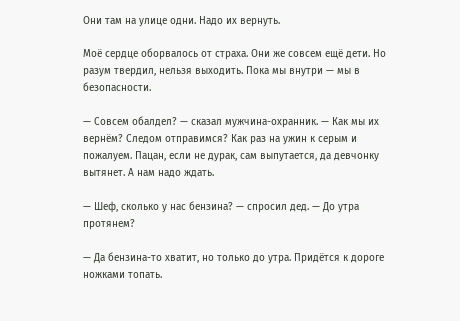Они там на улице одни. Надо их вернуть.

Моё сердце оборвалось от страха. Они же совсем ещё дети. Но разум твердил, нельзя выходить. Пока мы внутри — мы в безопасности.

— Совсем обалдел? — сказал мужчина-охранник. — Как мы их вернём? Следом отправимся? Как раз на ужин к серым и пожалуем. Пацан, если не дурак, сам выпутается, да девчонку вытянет. А нам надо ждать.

— Шеф, сколько у нас бензина? — спросил дед. — До утра протянем?

— Да бензина-то хватит, но только до утра. Придётся к дороге ножками топать.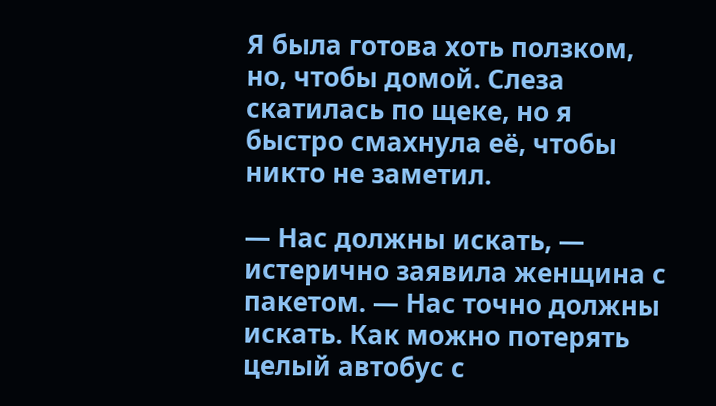Я была готова хоть ползком, но, чтобы домой. Слеза скатилась по щеке, но я быстро смахнула её, чтобы никто не заметил.

— Нас должны искать, — истерично заявила женщина с пакетом. — Нас точно должны искать. Как можно потерять целый автобус с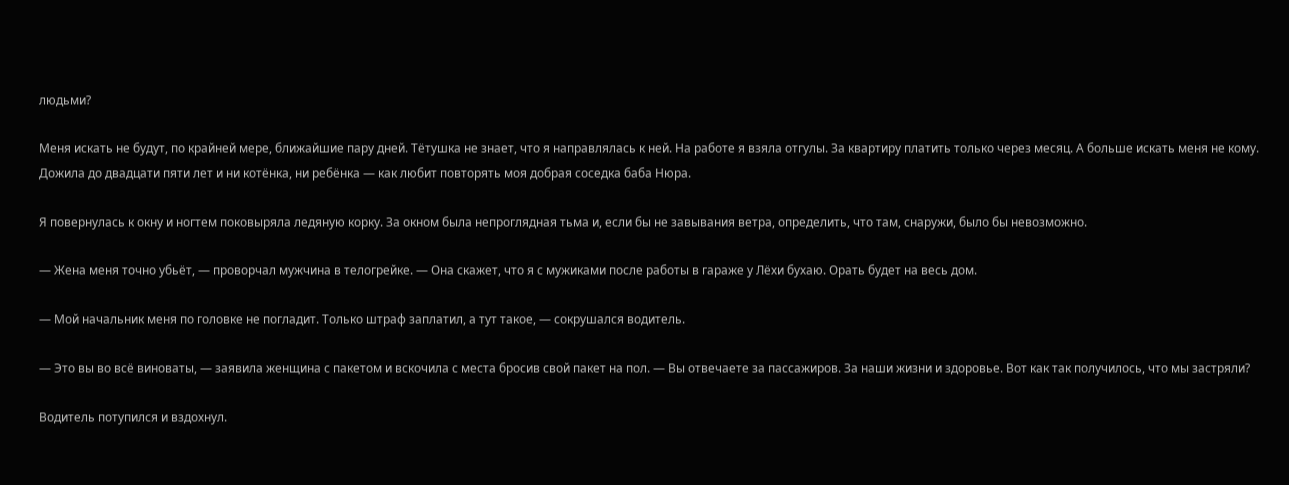людьми?

Меня искать не будут, по крайней мере, ближайшие пару дней. Тётушка не знает, что я направлялась к ней. На работе я взяла отгулы. За квартиру платить только через месяц. А больше искать меня не кому. Дожила до двадцати пяти лет и ни котёнка, ни ребёнка — как любит повторять моя добрая соседка баба Нюра.

Я повернулась к окну и ногтем поковыряла ледяную корку. За окном была непроглядная тьма и, если бы не завывания ветра, определить, что там, снаружи, было бы невозможно.

— Жена меня точно убьёт, — проворчал мужчина в телогрейке. — Она скажет, что я с мужиками после работы в гараже у Лёхи бухаю. Орать будет на весь дом.

— Мой начальник меня по головке не погладит. Только штраф заплатил, а тут такое, — сокрушался водитель.

— Это вы во всё виноваты, — заявила женщина с пакетом и вскочила с места бросив свой пакет на пол. — Вы отвечаете за пассажиров. За наши жизни и здоровье. Вот как так получилось, что мы застряли?

Водитель потупился и вздохнул.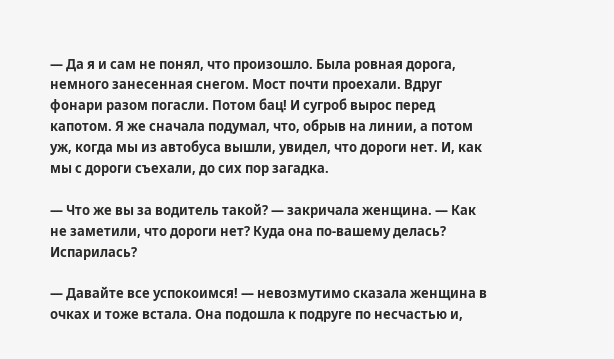— Да я и сам не понял, что произошло. Была ровная дорога, немного занесенная снегом. Мост почти проехали. Вдруг фонари разом погасли. Потом бац! И сугроб вырос перед капотом. Я же сначала подумал, что, обрыв на линии, а потом уж, когда мы из автобуса вышли, увидел, что дороги нет. И, как мы с дороги съехали, до сих пор загадка.

— Что же вы за водитель такой? — закричала женщина. — Как не заметили, что дороги нет? Куда она по-вашему делась? Испарилась?

— Давайте все успокоимся! — невозмутимо сказала женщина в очках и тоже встала. Она подошла к подруге по несчастью и,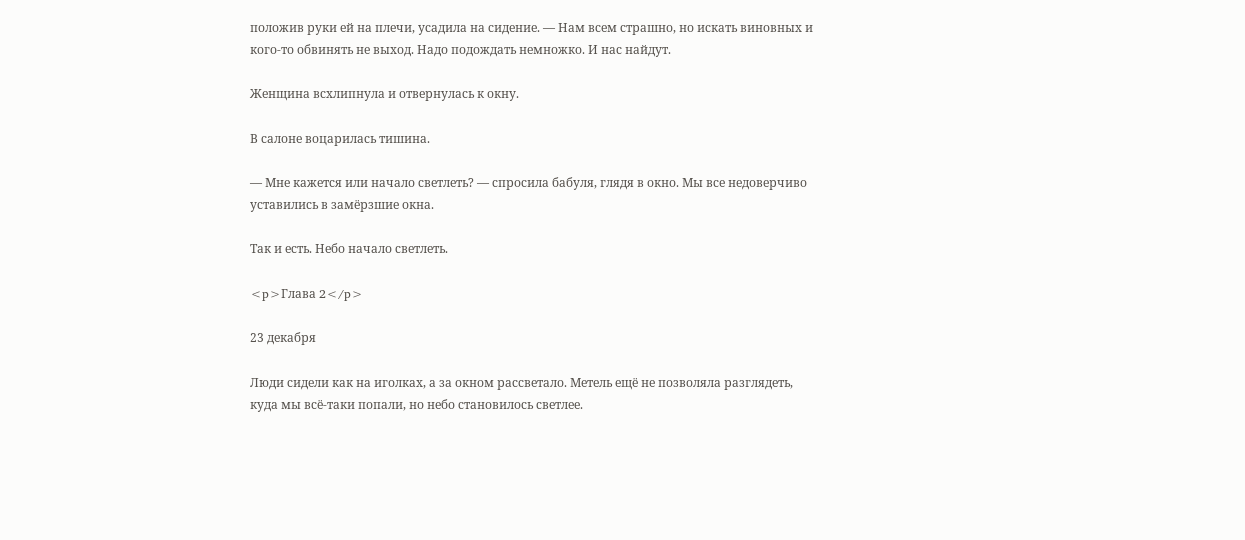положив руки ей на плечи, усадила на сидение. — Нам всем страшно, но искать виновных и кого-то обвинять не выход. Надо подождать немножко. И нас найдут.

Женщина всхлипнула и отвернулась к окну.

В салоне воцарилась тишина.

— Мне кажется или начало светлеть? — спросила бабуля, глядя в окно. Мы все недоверчиво уставились в замёрзшие окна.

Так и есть. Небо начало светлеть.

<p>Глава 2</p>

23 декабря

Люди сидели как на иголках, а за окном рассветало. Метель ещё не позволяла разглядеть, куда мы всё-таки попали, но небо становилось светлее.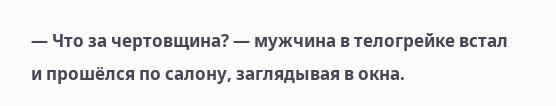— Что за чертовщина? — мужчина в телогрейке встал и прошёлся по салону, заглядывая в окна.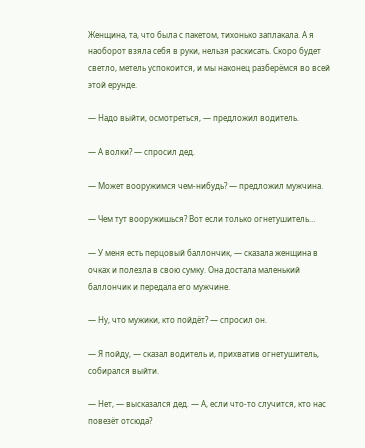Женщина, та, что была с пакетом, тихонько заплакала. А я наоборот взяла себя в руки, нельзя раскисать. Скоро будет светло, метель успокоится, и мы наконец разберёмся во всей этой ерунде.

— Надо выйти, осмотреться, — предложил водитель.

— А волки? — спросил дед.

— Может вооружимся чем-нибудь? — предложил мужчина.

— Чем тут вооружишься? Вот если только огнетушитель…

— У меня есть перцовый баллончик, — сказала женщина в очках и полезла в свою сумку. Она достала маленький баллончик и передала его мужчине.

— Ну, что мужики, кто пойдёт? — спросил он.

— Я пойду, — сказал водитель и, прихватив огнетушитель, собирался выйти.

— Нет, — высказался дед. — А, если что-то случится, кто нас повезёт отсюда?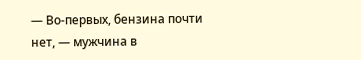— Во-первых, бензина почти нет, — мужчина в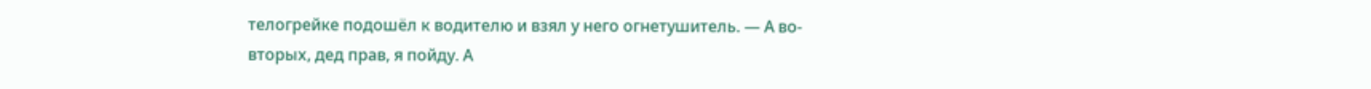телогрейке подошёл к водителю и взял у него огнетушитель. — А во-вторых, дед прав, я пойду. А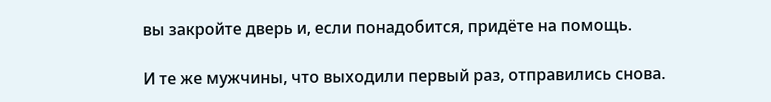вы закройте дверь и, если понадобится, придёте на помощь.

И те же мужчины, что выходили первый раз, отправились снова.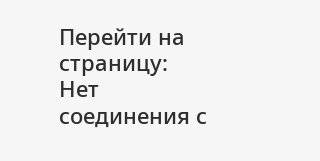Перейти на страницу:
Нет соединения с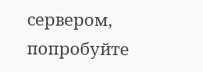сервером, попробуйте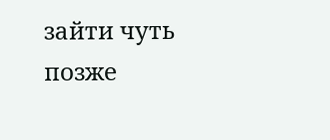зайти чуть позже